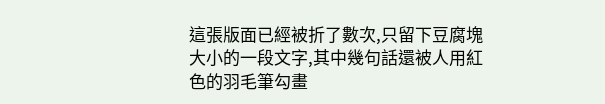這張版面已經被折了數次,只留下豆腐塊大小的一段文字,其中幾句話還被人用紅色的羽毛筆勾畫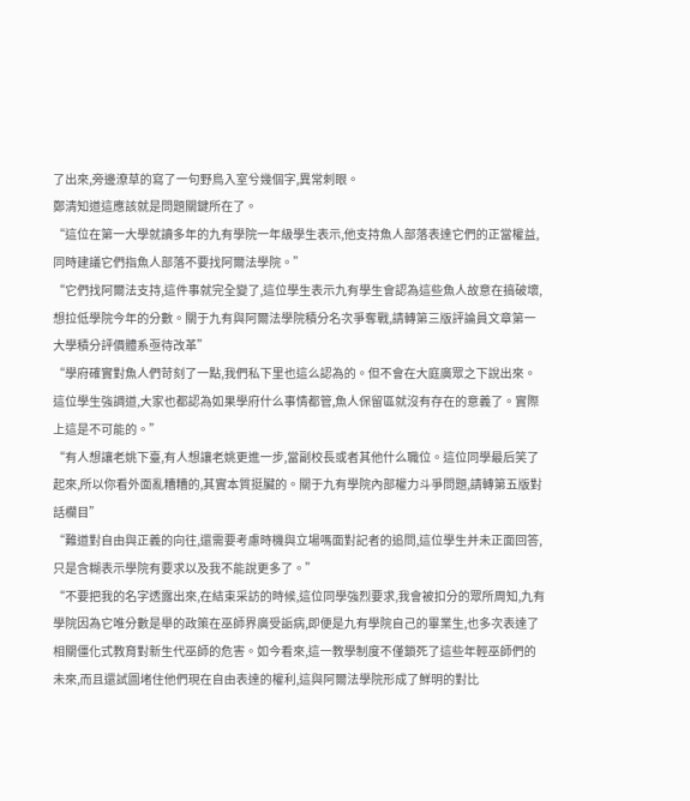了出來,旁邊潦草的寫了一句野鳥入室兮幾個字,異常刺眼。
鄭清知道這應該就是問題關鍵所在了。
“這位在第一大學就讀多年的九有學院一年級學生表示,他支持魚人部落表達它們的正當權益,同時建議它們指魚人部落不要找阿爾法學院。”
“它們找阿爾法支持,這件事就完全變了,這位學生表示九有學生會認為這些魚人故意在搞破壞,想拉低學院今年的分數。關于九有與阿爾法學院積分名次爭奪戰,請轉第三版評論員文章第一大學積分評價體系亟待改革”
“學府確實對魚人們苛刻了一點,我們私下里也這么認為的。但不會在大庭廣眾之下說出來。這位學生強調道,大家也都認為如果學府什么事情都管,魚人保留區就沒有存在的意義了。實際上這是不可能的。”
“有人想讓老姚下臺,有人想讓老姚更進一步,當副校長或者其他什么職位。這位同學最后笑了起來,所以你看外面亂糟糟的,其實本質挺臟的。關于九有學院內部權力斗爭問題,請轉第五版對話欄目”
“難道對自由與正義的向往,還需要考慮時機與立場嗎面對記者的追問,這位學生并未正面回答,只是含糊表示學院有要求以及我不能說更多了。”
“不要把我的名字透露出來,在結束采訪的時候,這位同學強烈要求,我會被扣分的眾所周知,九有學院因為它唯分數是舉的政策在巫師界廣受詬病,即便是九有學院自己的畢業生,也多次表達了相關僵化式教育對新生代巫師的危害。如今看來,這一教學制度不僅鎖死了這些年輕巫師們的未來,而且還試圖堵住他們現在自由表達的權利,這與阿爾法學院形成了鮮明的對比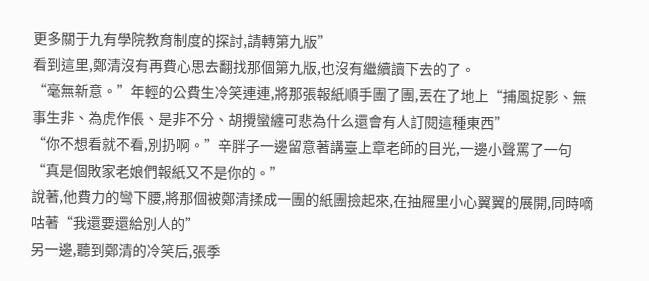更多關于九有學院教育制度的探討,請轉第九版”
看到這里,鄭清沒有再費心思去翻找那個第九版,也沒有繼續讀下去的了。
“毫無新意。”年輕的公費生冷笑連連,將那張報紙順手團了團,丟在了地上“捕風捉影、無事生非、為虎作倀、是非不分、胡攪蠻纏可悲為什么還會有人訂閱這種東西”
“你不想看就不看,別扔啊。”辛胖子一邊留意著講臺上章老師的目光,一邊小聲罵了一句“真是個敗家老娘們報紙又不是你的。”
說著,他費力的彎下腰,將那個被鄭清揉成一團的紙團撿起來,在抽屜里小心翼翼的展開,同時嘀咕著“我還要還給別人的”
另一邊,聽到鄭清的冷笑后,張季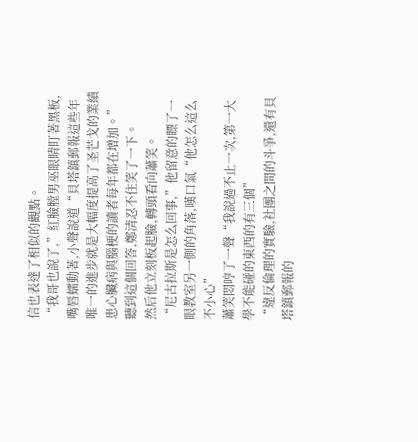信也表達了相似的觀點。
“我哥也說了,”紅臉膛男巫眼睛盯著黑板,嘴唇蠕動著,小聲說道“貝塔鎮郵報這些年唯一的進步就是大幅度提高了圣芒戈的業績患心臟病與腦梗的讀者每年都在增加。”
聽到這個回答,鄭清忍不住笑了一下。
然后他立刻板起臉,轉頭看向蕭笑。
“尼古拉斯是怎么回事,”他留意的瞟了一眼教室另一側的角落,嘆口氣“他怎么這么不小心”
蕭笑悶哼了一聲“我說過不止一次,第一大學不能碰的東西的有三個”
“違反倫理的實驗,社團之間的斗爭,還有貝塔鎮郵報的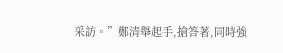采訪。”鄭清舉起手,搶答著,同時強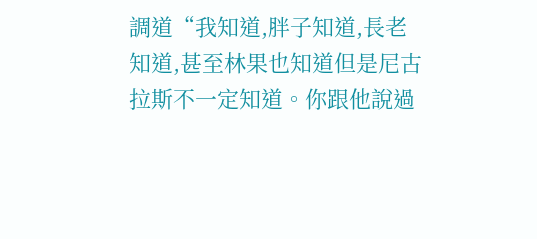調道“我知道,胖子知道,長老知道,甚至林果也知道但是尼古拉斯不一定知道。你跟他說過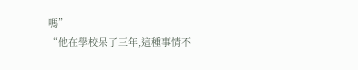嗎”
“他在學校呆了三年,這種事情不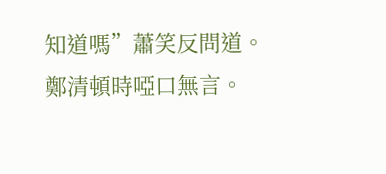知道嗎”蕭笑反問道。
鄭清頓時啞口無言。